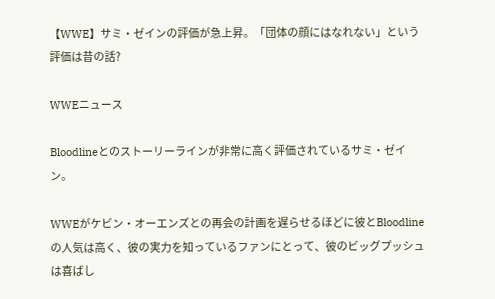【WWE】サミ・ゼインの評価が急上昇。「団体の顔にはなれない」という評価は昔の話?

WWEニュース

Bloodlineとのストーリーラインが非常に高く評価されているサミ・ゼイン。

WWEがケビン・オーエンズとの再会の計画を遅らせるほどに彼とBloodlineの人気は高く、彼の実力を知っているファンにとって、彼のビッグプッシュは喜ばし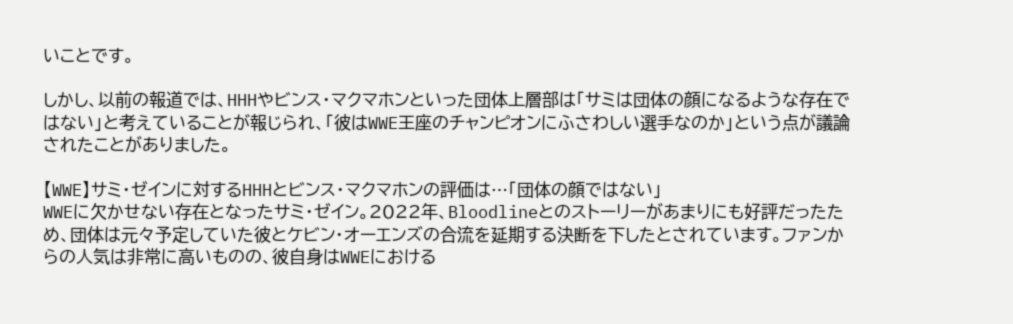いことです。

しかし、以前の報道では、HHHやビンス・マクマホンといった団体上層部は「サミは団体の顔になるような存在ではない」と考えていることが報じられ、「彼はWWE王座のチャンピオンにふさわしい選手なのか」という点が議論されたことがありました。

【WWE】サミ・ゼインに対するHHHとビンス・マクマホンの評価は…「団体の顔ではない」
WWEに欠かせない存在となったサミ・ゼイン。2022年、Bloodlineとのストーリーがあまりにも好評だったため、団体は元々予定していた彼とケビン・オーエンズの合流を延期する決断を下したとされています。ファンからの人気は非常に高いものの、彼自身はWWEにおける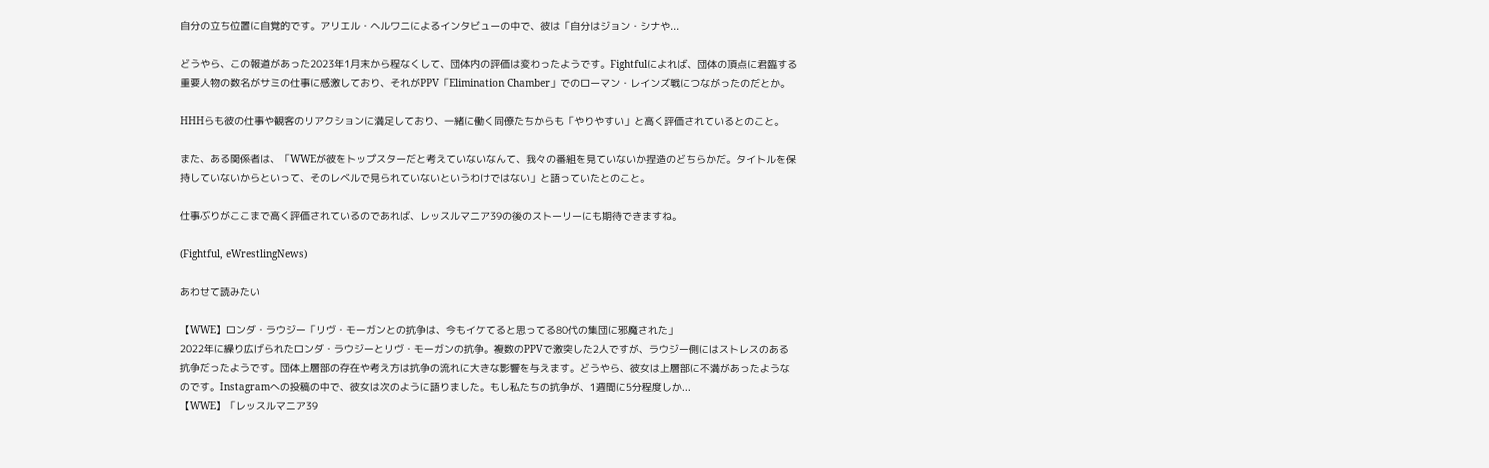自分の立ち位置に自覚的です。アリエル・ヘルワニによるインタビューの中で、彼は「自分はジョン・シナや...

どうやら、この報道があった2023年1月末から程なくして、団体内の評価は変わったようです。Fightfulによれば、団体の頂点に君臨する重要人物の数名がサミの仕事に感激しており、それがPPV「Elimination Chamber」でのローマン・レインズ戦につながったのだとか。

HHHらも彼の仕事や観客のリアクションに満足しており、一緒に働く同僚たちからも「やりやすい」と高く評価されているとのこと。

また、ある関係者は、「WWEが彼をトップスターだと考えていないなんて、我々の番組を見ていないか捏造のどちらかだ。タイトルを保持していないからといって、そのレベルで見られていないというわけではない」と語っていたとのこと。

仕事ぶりがここまで高く評価されているのであれば、レッスルマニア39の後のストーリーにも期待できますね。

(Fightful, eWrestlingNews)

あわせて読みたい

【WWE】ロンダ・ラウジー「リヴ・モーガンとの抗争は、今もイケてると思ってる80代の集団に邪魔された」
2022年に繰り広げられたロンダ・ラウジーとリヴ・モーガンの抗争。複数のPPVで激突した2人ですが、ラウジー側にはストレスのある抗争だったようです。団体上層部の存在や考え方は抗争の流れに大きな影響を与えます。どうやら、彼女は上層部に不満があったようなのです。Instagramへの投稿の中で、彼女は次のように語りました。もし私たちの抗争が、1週間に5分程度しか...
【WWE】「レッスルマニア39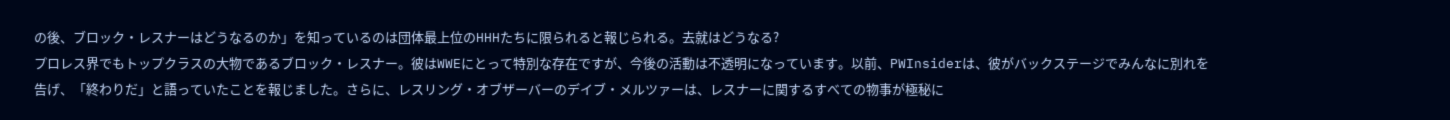の後、ブロック・レスナーはどうなるのか」を知っているのは団体最上位のHHHたちに限られると報じられる。去就はどうなる?
プロレス界でもトップクラスの大物であるブロック・レスナー。彼はWWEにとって特別な存在ですが、今後の活動は不透明になっています。以前、PWInsiderは、彼がバックステージでみんなに別れを告げ、「終わりだ」と語っていたことを報じました。さらに、レスリング・オブザーバーのデイブ・メルツァーは、レスナーに関するすべての物事が極秘に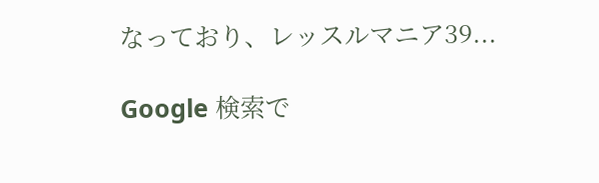なっており、レッスルマニア39...

Google 検索で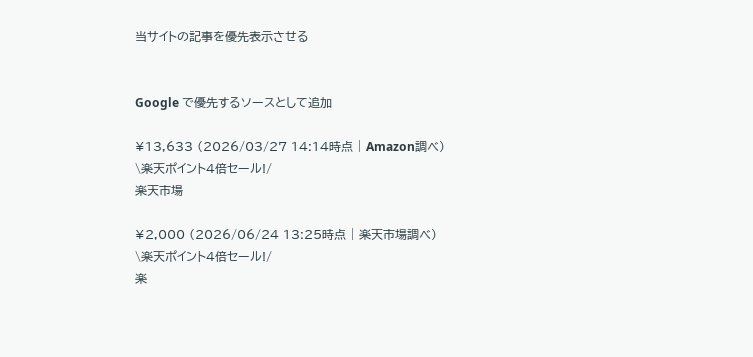当サイトの記事を優先表示させる


Google で優先するソースとして追加

¥13,633 (2026/03/27 14:14時点 | Amazon調べ)
\楽天ポイント4倍セール!/
楽天市場

¥2,000 (2026/06/24 13:25時点 | 楽天市場調べ)
\楽天ポイント4倍セール!/
楽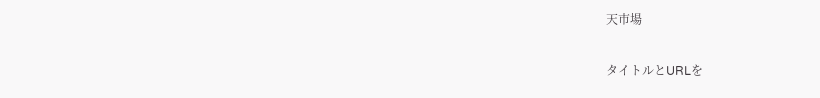天市場

タイトルとURLを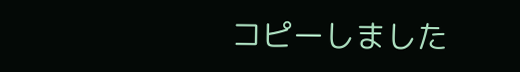コピーしました